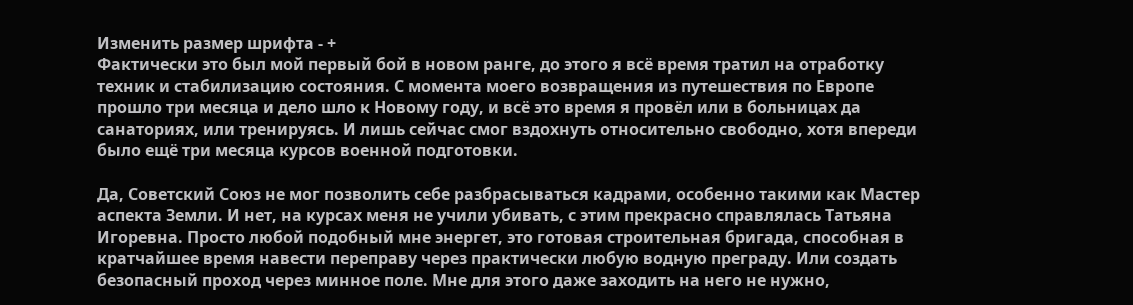Изменить размер шрифта - +
Фактически это был мой первый бой в новом ранге, до этого я всё время тратил на отработку техник и стабилизацию состояния. С момента моего возвращения из путешествия по Европе прошло три месяца и дело шло к Новому году, и всё это время я провёл или в больницах да санаториях, или тренируясь. И лишь сейчас смог вздохнуть относительно свободно, хотя впереди было ещё три месяца курсов военной подготовки.

Да, Советский Союз не мог позволить себе разбрасываться кадрами, особенно такими как Мастер аспекта Земли. И нет, на курсах меня не учили убивать, с этим прекрасно справлялась Татьяна Игоревна. Просто любой подобный мне энергет, это готовая строительная бригада, способная в кратчайшее время навести переправу через практически любую водную преграду. Или создать безопасный проход через минное поле. Мне для этого даже заходить на него не нужно,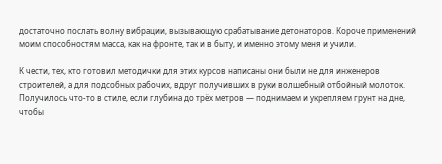достаточно послать волну вибрации, вызывающую срабатывание детонаторов. Короче применений моим способностям масса, как на фронте, так и в быту, и именно этому меня и учили.

К чести, тех, кто готовил методички для этих курсов написаны они были не для инженеров строителей, а для подсобных рабочих, вдруг получивших в руки волшебный отбойный молоток. Получилось что-то в стиле, если глубина до трёх метров — поднимаем и укрепляем грунт на дне, чтобы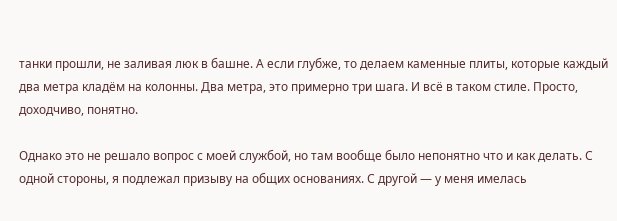танки прошли, не заливая люк в башне. А если глубже, то делаем каменные плиты, которые каждый два метра кладём на колонны. Два метра, это примерно три шага. И всё в таком стиле. Просто, доходчиво, понятно.

Однако это не решало вопрос с моей службой, но там вообще было непонятно что и как делать. С одной стороны, я подлежал призыву на общих основаниях. С другой — у меня имелась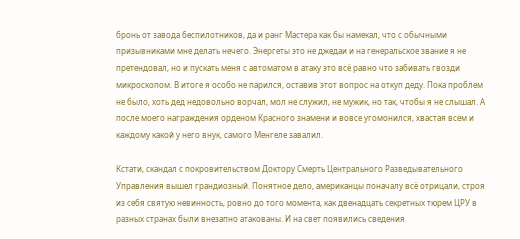бронь от завода беспилотников, да и ранг Мастера как бы намекал, что с обычными призывниками мне делать нечего. Энергеты это не джедаи и на генеральское звание я не претендовал, но и пускать меня с автоматом в атаку это всё равно что забивать гвозди микроскопом. В итоге я особо не парился, оставив этот вопрос на откуп деду. Пока проблем не было, хоть дед недовольно ворчал, мол не служил, не мужик, но так, чтобы я не слышал. А после моего награждения орденом Красного знамени и вовсе угомонился, хвастая всем и каждому какой у него внук, самого Менгеле завалил.

Кстати, скандал с покровительством Доктору Смерть Центрального Разведывательного Управления вышел грандиозный. Понятное дело, американцы поначалу всё отрицали, строя из себя святую невинность, ровно до того момента, как двенадцать секретных тюрем ЦРУ в разных странах были внезапно атакованы. И на свет появились сведения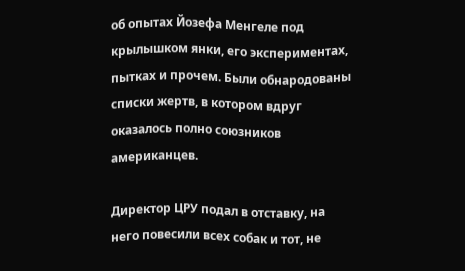об опытах Йозефа Менгеле под крылышком янки, его экспериментах, пытках и прочем. Были обнародованы списки жертв, в котором вдруг оказалось полно союзников американцев.

Директор ЦРУ подал в отставку, на него повесили всех собак и тот, не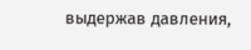выдержав давления,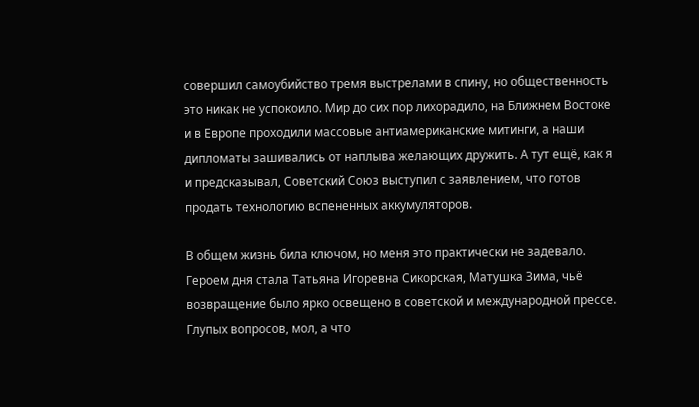совершил самоубийство тремя выстрелами в спину, но общественность это никак не успокоило. Мир до сих пор лихорадило, на Ближнем Востоке и в Европе проходили массовые антиамериканские митинги, а наши дипломаты зашивались от наплыва желающих дружить. А тут ещё, как я и предсказывал, Советский Союз выступил с заявлением, что готов продать технологию вспененных аккумуляторов.

В общем жизнь била ключом, но меня это практически не задевало. Героем дня стала Татьяна Игоревна Сикорская, Матушка Зима, чьё возвращение было ярко освещено в советской и международной прессе. Глупых вопросов, мол, а что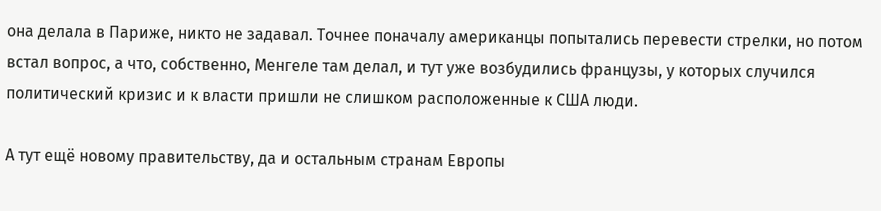она делала в Париже, никто не задавал. Точнее поначалу американцы попытались перевести стрелки, но потом встал вопрос, а что, собственно, Менгеле там делал, и тут уже возбудились французы, у которых случился политический кризис и к власти пришли не слишком расположенные к США люди.

А тут ещё новому правительству, да и остальным странам Европы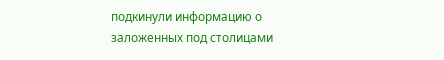подкинули информацию о заложенных под столицами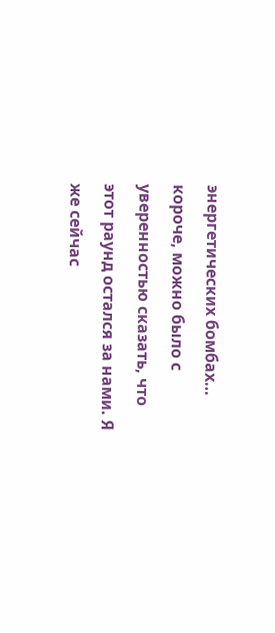энергетических бомбах… короче, можно было с уверенностью сказать, что этот раунд остался за нами. Я же сейчас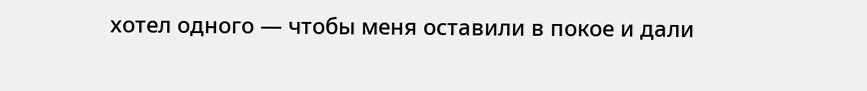хотел одного — чтобы меня оставили в покое и дали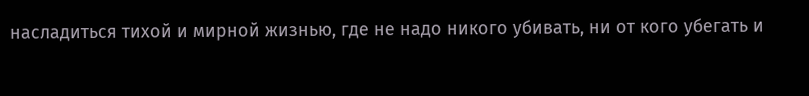насладиться тихой и мирной жизнью, где не надо никого убивать, ни от кого убегать и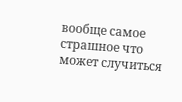вообще самое страшное что может случиться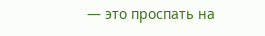— это проспать на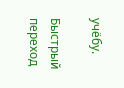учёбу.

Быстрый переход